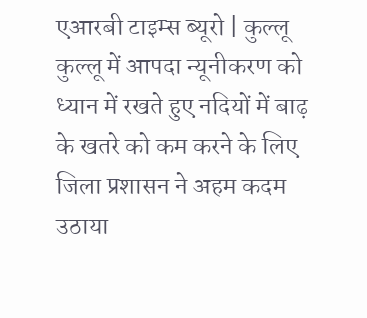एआरबी टाइम्स ब्यूरो | कुल्लू
कुल्लू में आपदा न्यूनीकरण को ध्यान में रखते हुए नदियों में बाढ़ के खतरे को कम करने के लिए जिला प्रशासन ने अहम कदम उठाया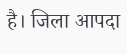है। जिला आपदा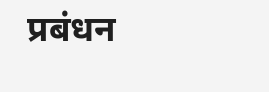प्रबंधन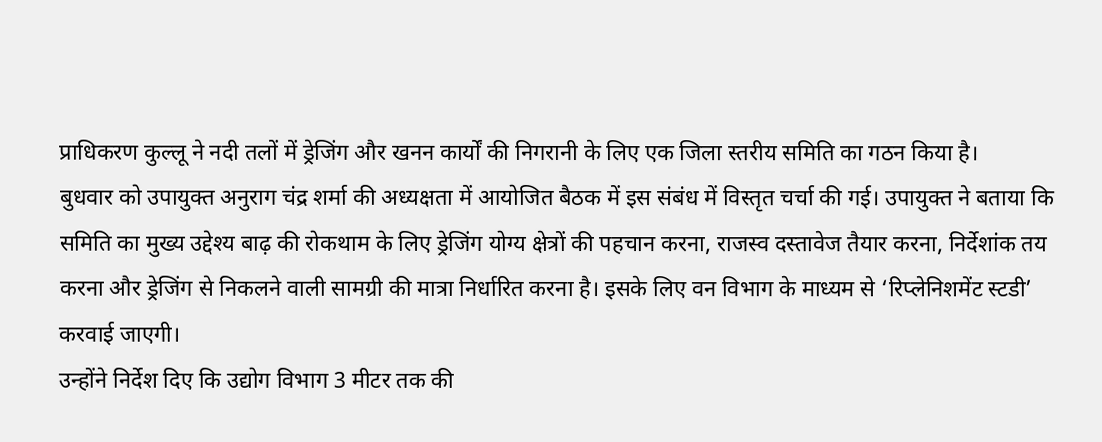प्राधिकरण कुल्लू ने नदी तलों में ड्रेजिंग और खनन कार्यों की निगरानी के लिए एक जिला स्तरीय समिति का गठन किया है।
बुधवार को उपायुक्त अनुराग चंद्र शर्मा की अध्यक्षता में आयोजित बैठक में इस संबंध में विस्तृत चर्चा की गई। उपायुक्त ने बताया कि समिति का मुख्य उद्देश्य बाढ़ की रोकथाम के लिए ड्रेजिंग योग्य क्षेत्रों की पहचान करना, राजस्व दस्तावेज तैयार करना, निर्देशांक तय करना और ड्रेजिंग से निकलने वाली सामग्री की मात्रा निर्धारित करना है। इसके लिए वन विभाग के माध्यम से ‘रिप्लेनिशमेंट स्टडी’ करवाई जाएगी।
उन्होंने निर्देश दिए कि उद्योग विभाग 3 मीटर तक की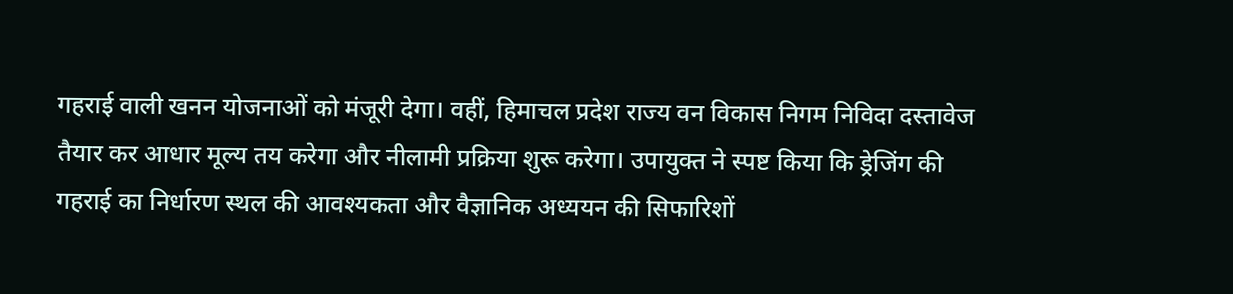गहराई वाली खनन योजनाओं को मंजूरी देगा। वहीं, हिमाचल प्रदेश राज्य वन विकास निगम निविदा दस्तावेज तैयार कर आधार मूल्य तय करेगा और नीलामी प्रक्रिया शुरू करेगा। उपायुक्त ने स्पष्ट किया कि ड्रेजिंग की गहराई का निर्धारण स्थल की आवश्यकता और वैज्ञानिक अध्ययन की सिफारिशों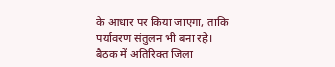के आधार पर किया जाएगा, ताकि पर्यावरण संतुलन भी बना रहे।
बैठक में अतिरिक्त जिला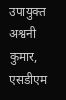उपायुक्त अश्वनी कुमार, एसडीएम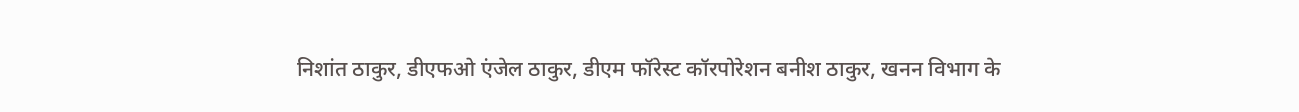निशांत ठाकुर, डीएफओ एंजेल ठाकुर, डीएम फॉरेस्ट कॉरपोरेशन बनीश ठाकुर, खनन विभाग के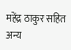महेंद्र ठाकुर सहित अन्य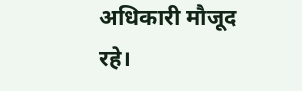अधिकारी मौजूद रहे।